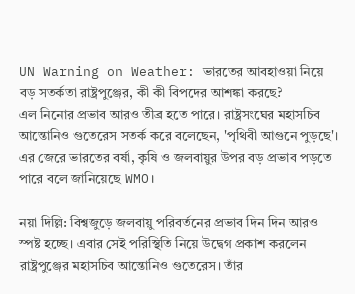UN Warning on Weather: ভারতের আবহাওয়া নিয়ে বড় সতর্কতা রাষ্ট্রপুঞ্জের, কী কী বিপদের আশঙ্কা করছে?
এল নিনোর প্রভাব আরও তীব্র হতে পারে। রাষ্ট্রসংঘের মহাসচিব আন্তোনিও গুতেরেস সতর্ক করে বলেছেন, 'পৃথিবী আগুনে পুড়ছে'। এর জেরে ভারতের বর্ষা, কৃষি ও জলবায়ুর উপর বড় প্রভাব পড়তে পারে বলে জানিয়েছে WMO।

নয়া দিল্লি: বিশ্বজুড়ে জলবায়ু পরিবর্তনের প্রভাব দিন দিন আরও স্পষ্ট হচ্ছে। এবার সেই পরিস্থিতি নিয়ে উদ্বেগ প্রকাশ করলেন রাষ্ট্রপুঞ্জের মহাসচিব আন্তোনিও গুতেরেস। তাঁর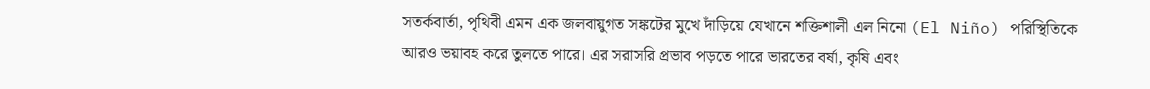সতর্কবার্তা, পৃথিবী এমন এক জলবায়ুগত সঙ্কটের মুখে দাঁড়িয়ে যেখানে শক্তিশালী এল নিনো (El Niño) পরিস্থিতিকে আরও ভয়াবহ করে তুলতে পারে। এর সরাসরি প্রভাব পড়তে পারে ভারতের বর্ষা, কৃষি এবং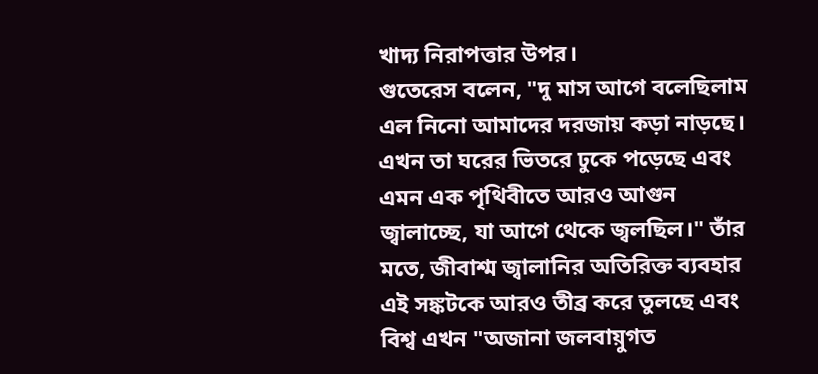খাদ্য নিরাপত্তার উপর।
গুতেরেস বলেন, "দু মাস আগে বলেছিলাম এল নিনো আমাদের দরজায় কড়া নাড়ছে। এখন তা ঘরের ভিতরে ঢুকে পড়েছে এবং এমন এক পৃথিবীতে আরও আগুন জ্বালাচ্ছে, যা আগে থেকে জ্বলছিল।" তাঁর মতে, জীবাশ্ম জ্বালানির অতিরিক্ত ব্যবহার এই সঙ্কটকে আরও তীব্র করে তুলছে এবং বিশ্ব এখন "অজানা জলবায়ুগত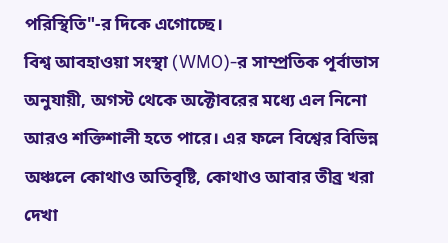পরিস্থিতি"-র দিকে এগোচ্ছে।
বিশ্ব আবহাওয়া সংস্থা (WMO)-র সাম্প্রতিক পূর্বাভাস অনুযায়ী, অগস্ট থেকে অক্টোবরের মধ্যে এল নিনো আরও শক্তিশালী হতে পারে। এর ফলে বিশ্বের বিভিন্ন অঞ্চলে কোথাও অতিবৃষ্টি, কোথাও আবার তীব্র খরা দেখা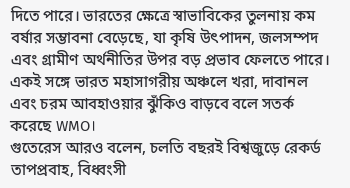দিতে পারে। ভারতের ক্ষেত্রে স্বাভাবিকের তুলনায় কম বর্ষার সম্ভাবনা বেড়েছে, যা কৃষি উৎপাদন, জলসম্পদ এবং গ্রামীণ অর্থনীতির উপর বড় প্রভাব ফেলতে পারে। একই সঙ্গে ভারত মহাসাগরীয় অঞ্চলে খরা, দাবানল এবং চরম আবহাওয়ার ঝুঁকিও বাড়বে বলে সতর্ক করেছে WMO।
গুতেরেস আরও বলেন, চলতি বছরই বিশ্বজুড়ে রেকর্ড তাপপ্রবাহ, বিধ্বংসী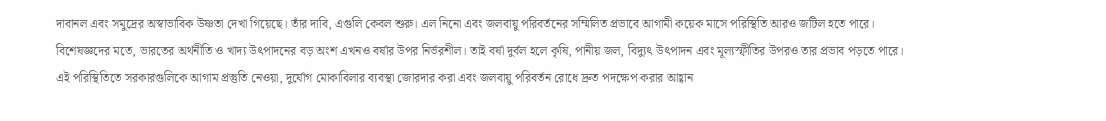দাবানল এবং সমুদ্রের অস্বাভাবিক উষ্ণতা দেখা গিয়েছে। তাঁর দাবি, এগুলি কেবল শুরু। এল নিনো এবং জলবায়ু পরিবর্তনের সম্মিলিত প্রভাবে আগামী কয়েক মাসে পরিস্থিতি আরও জটিল হতে পারে।
বিশেষজ্ঞদের মতে, ভারতের অর্থনীতি ও খাদ্য উৎপাদনের বড় অংশ এখনও বর্ষার উপর নির্ভরশীল। তাই বর্ষা দুর্বল হলে কৃষি, পানীয় জল, বিদ্যুৎ উৎপাদন এবং মূল্যস্ফীতির উপরও তার প্রভাব পড়তে পারে। এই পরিস্থিতিতে সরকারগুলিকে আগাম প্রস্তুতি নেওয়া, দুর্যোগ মোকাবিলার ব্যবস্থা জোরদার করা এবং জলবায়ু পরিবর্তন রোধে দ্রুত পদক্ষেপ করার আহ্বান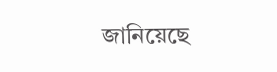জানিয়েছে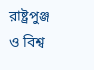রাষ্ট্রপুঞ্জ ও বিশ্ব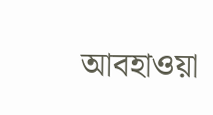আবহাওয়া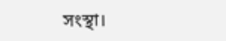সংস্থা।